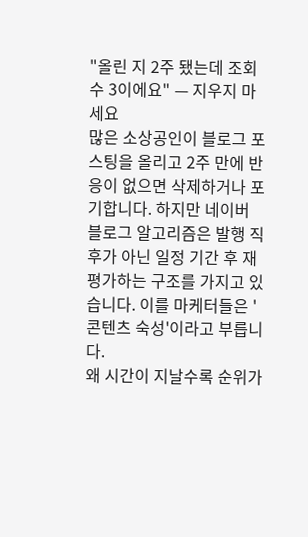"올린 지 2주 됐는데 조회수 3이에요" — 지우지 마세요
많은 소상공인이 블로그 포스팅을 올리고 2주 만에 반응이 없으면 삭제하거나 포기합니다. 하지만 네이버 블로그 알고리즘은 발행 직후가 아닌 일정 기간 후 재평가하는 구조를 가지고 있습니다. 이를 마케터들은 '콘텐츠 숙성'이라고 부릅니다.
왜 시간이 지날수록 순위가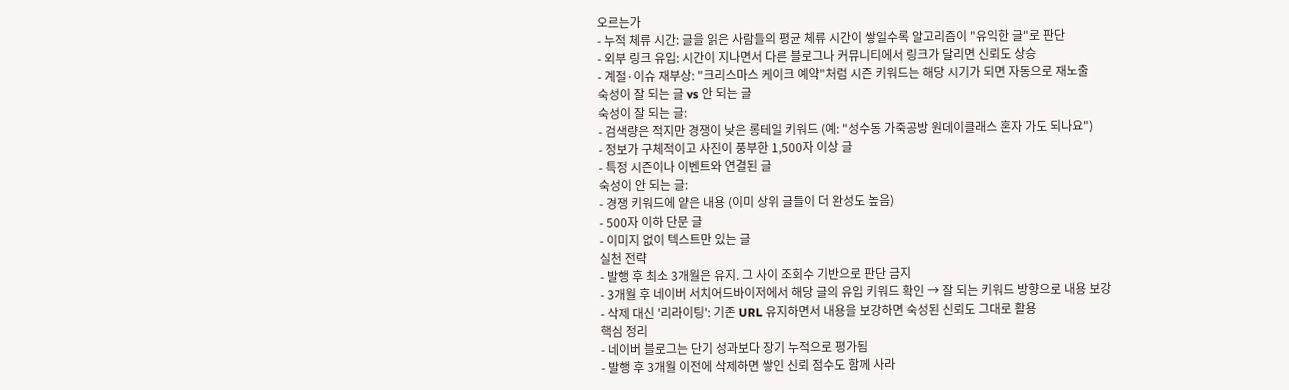오르는가
- 누적 체류 시간: 글을 읽은 사람들의 평균 체류 시간이 쌓일수록 알고리즘이 "유익한 글"로 판단
- 외부 링크 유입: 시간이 지나면서 다른 블로그나 커뮤니티에서 링크가 달리면 신뢰도 상승
- 계절·이슈 재부상: "크리스마스 케이크 예약"처럼 시즌 키워드는 해당 시기가 되면 자동으로 재노출
숙성이 잘 되는 글 vs 안 되는 글
숙성이 잘 되는 글:
- 검색량은 적지만 경쟁이 낮은 롱테일 키워드 (예: "성수동 가죽공방 원데이클래스 혼자 가도 되나요")
- 정보가 구체적이고 사진이 풍부한 1,500자 이상 글
- 특정 시즌이나 이벤트와 연결된 글
숙성이 안 되는 글:
- 경쟁 키워드에 얕은 내용 (이미 상위 글들이 더 완성도 높음)
- 500자 이하 단문 글
- 이미지 없이 텍스트만 있는 글
실천 전략
- 발행 후 최소 3개월은 유지. 그 사이 조회수 기반으로 판단 금지
- 3개월 후 네이버 서치어드바이저에서 해당 글의 유입 키워드 확인 → 잘 되는 키워드 방향으로 내용 보강
- 삭제 대신 '리라이팅': 기존 URL 유지하면서 내용을 보강하면 숙성된 신뢰도 그대로 활용
핵심 정리
- 네이버 블로그는 단기 성과보다 장기 누적으로 평가됨
- 발행 후 3개월 이전에 삭제하면 쌓인 신뢰 점수도 함께 사라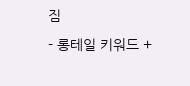짐
- 롱테일 키워드 +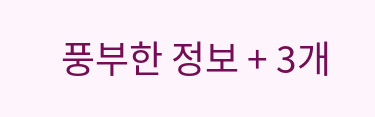풍부한 정보 + 3개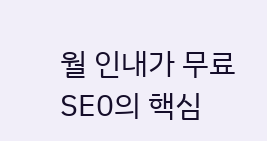월 인내가 무료 SEO의 핵심